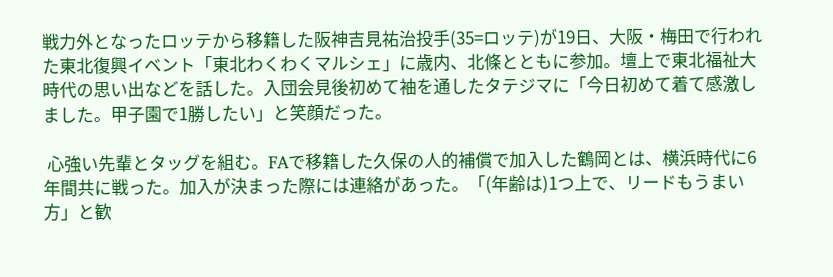戦力外となったロッテから移籍した阪神吉見祐治投手(35=ロッテ)が19日、大阪・梅田で行われた東北復興イベント「東北わくわくマルシェ」に歳内、北條とともに参加。壇上で東北福祉大時代の思い出などを話した。入団会見後初めて袖を通したタテジマに「今日初めて着て感激しました。甲子園で1勝したい」と笑顔だった。

 心強い先輩とタッグを組む。FAで移籍した久保の人的補償で加入した鶴岡とは、横浜時代に6年間共に戦った。加入が決まった際には連絡があった。「(年齢は)1つ上で、リードもうまい方」と歓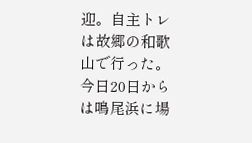迎。自主トレは故郷の和歌山で行った。今日20日からは鳴尾浜に場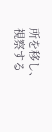所を移し、視察する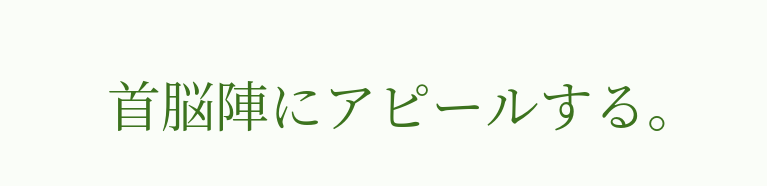首脳陣にアピールする。